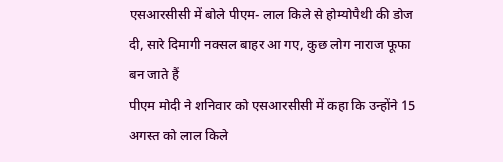एसआरसीसी में बोले पीएम- लाल किले से होम्योपैथी की डोज दी, सारे दिमागी नक्सल बाहर आ गए, कुछ लोग नाराज फूफा बन जाते हैं
पीएम मोदी ने शनिवार को एसआरसीसी में कहा कि उन्होंने 15 अगस्त को लाल किले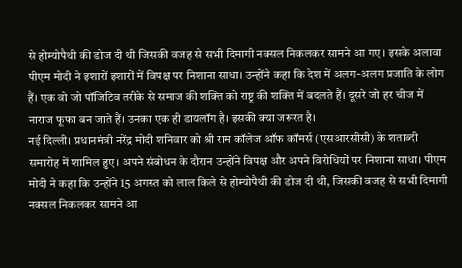से होम्योपैथी की डोज दी थी जिसकी वजह से सभी दिमागी नक्सल निकलकर सामने आ गए। इसके अलावा पीएम मोदी ने इशारों इशारों में विपक्ष पर निशाना साधा। उन्होंने कहा कि देश में अलग-अलग प्रजाति के लोग हैं। एक वो जो पॉजिटिव तरीके से समाज की शक्ति को राष्ट्र की शक्ति में बदलते हैं। दूसरे जो हर चीज में नाराज फूफा बन जाते हैं। उनका एक ही डायलॉग है। इसकी क्या जरूरत है।
नई दिल्ली। प्रधानमंत्री नरेंद्र मोदी शनिवार को श्री राम कॉलेज ऑफ कॉमर्स (एसआरसीसी) के शताब्दी समारोह में शामिल हुए। अपने संबोधन के दौरान उन्होंने विपक्ष और अपने विरोधियों पर निशाना साधा। पीएम मोदी ने कहा कि उन्होंने 15 अगस्त को लाल किले से होम्योपैथी की डोज दी थी, जिसकी वजह से सभी दिमागी नक्सल निकलकर सामने आ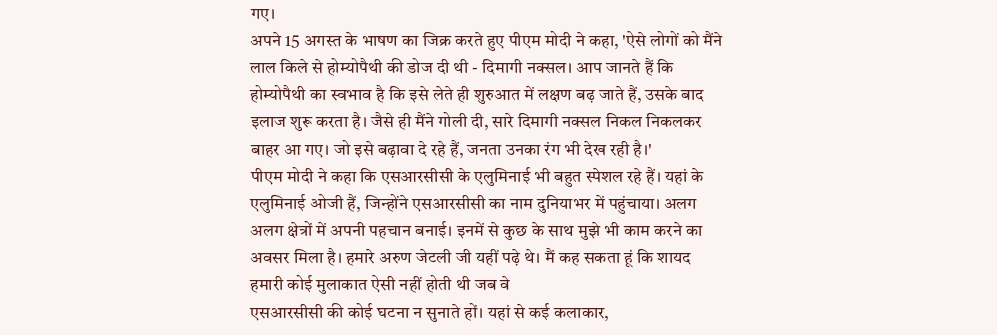गए।
अपने 15 अगस्त के भाषण का जिक्र करते हुए पीएम मोदी ने कहा, 'ऐसे लोगों को मैंने लाल किले से होम्योपैथी की डोज दी थी - दिमागी नक्सल। आप जानते हैं कि होम्योपैथी का स्वभाव है कि इसे लेते ही शुरुआत में लक्षण बढ़ जाते हैं, उसके बाद इलाज शुरू करता है। जैसे ही मैंने गोली दी, सारे दिमागी नक्सल निकल निकलकर बाहर आ गए। जो इसे बढ़ावा दे रहे हैं, जनता उनका रंग भी देख रही है।'
पीएम मोदी ने कहा कि एसआरसीसी के एलुमिनाई भी बहुत स्पेशल रहे हैं। यहां के एलुमिनाई ओजी हैं, जिन्होंने एसआरसीसी का नाम दुनियाभर में पहुंचाया। अलग अलग क्षेत्रों में अपनी पहचान बनाई। इनमें से कुछ के साथ मुझे भी काम करने का अवसर मिला है। हमारे अरुण जेटली जी यहीं पढ़े थे। मैं कह सकता हूं कि शायद हमारी कोई मुलाकात ऐसी नहीं होती थी जब वे
एसआरसीसी की कोई घटना न सुनाते हों। यहां से कई कलाकार,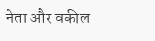नेता और वकील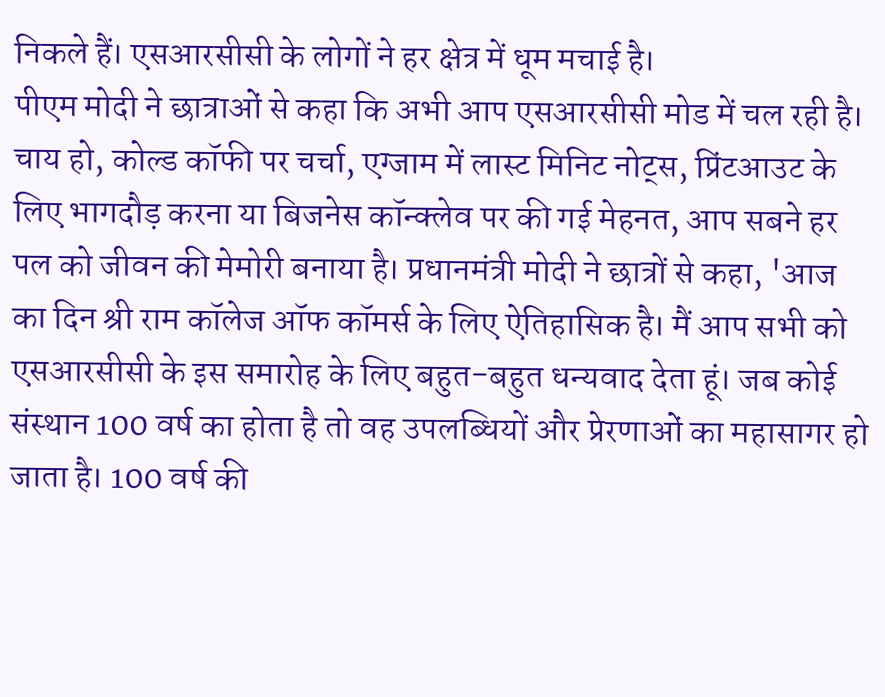निकले हैं। एसआरसीसी के लोगों ने हर क्षेत्र में धूम मचाई है।
पीएम मोदी ने छात्राओं से कहा कि अभी आप एसआरसीसी मोड में चल रही है। चाय हो, कोल्ड कॉफी पर चर्चा, एग्जाम में लास्ट मिनिट नोट्स, प्रिंटआउट के लिए भागदौड़ करना या बिजनेस कॉन्क्लेव पर की गई मेहनत, आप सबने हर पल को जीवन की मेमोरी बनाया है। प्रधानमंत्री मोदी ने छात्रों से कहा, 'आज का दिन श्री राम कॉलेज ऑफ कॉमर्स के लिए ऐतिहासिक है। मैं आप सभी को एसआरसीसी के इस समारोह के लिए बहुत-बहुत धन्यवाद देता हूं। जब कोई संस्थान 100 वर्ष का होता है तो वह उपलब्धियों और प्रेरणाओं का महासागर हो जाता है। 100 वर्ष की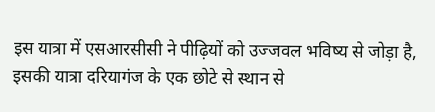इस यात्रा में एसआरसीसी ने पीढ़ियों को उज्जवल भविष्य से जोड़ा है, इसकी यात्रा दरियागंज के एक छोटे से स्थान से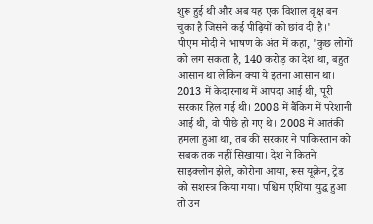शुरू हुई थी और अब यह एक विशाल वृक्ष बन चुका है जिसने कई पीढ़ियों को छांव दी है।'
पीएम मोदी ने भाषण के अंत में कहा, 'कुछ लोगों को लग सकता है, 140 करोड़ का देश था, बहुत आसान था लेकिन क्या ये इतना आसान था। 2013 में केदारनाथ में आपदा आई थी, पूरी सरकार हिल गई थी। 2008 में बैंकिग में परेशानी आई थी, वो पीछे हो गए थे। 2008 में आतंकी हमला हुआ था, तब की सरकार ने पाकिस्तान को सबक तक नहीं सिखाया। देश ने कितने साइक्लोन झेले, कोरोना आया, रूस यूक्रेन, ट्रेड को सशस्त्र किया गया। पश्चिम एशिया युद्ध हुआ तो उन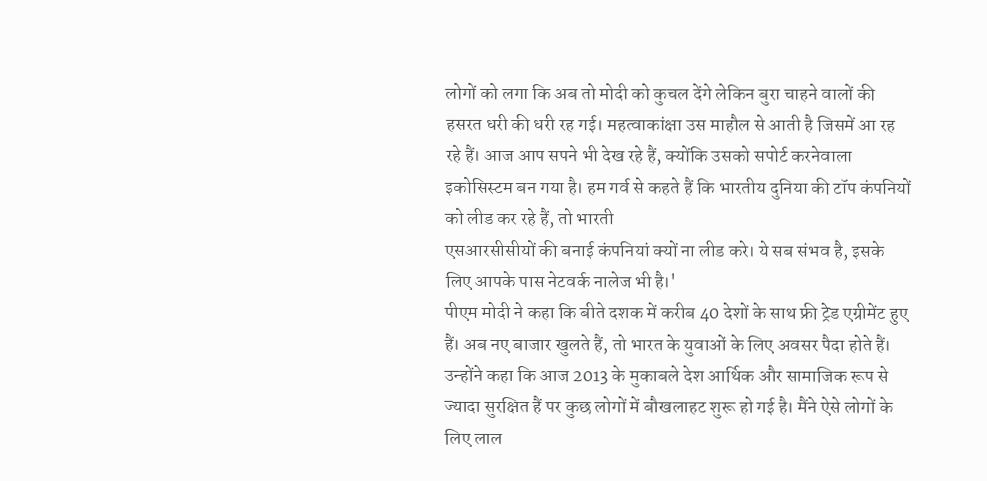लोगों को लगा कि अब तो मोदी को कुचल देंगे लेकिन बुरा चाहने वालों की हसरत धरी की धरी रह गई। महत्वाकांक्षा उस माहौल से आती है जिसमें आ रह रहे हैं। आज आप सपने भी देख रहे हैं, क्योंकि उसको सपोर्ट करनेवाला इकोसिस्टम बन गया है। हम गर्व से कहते हैं कि भारतीय दुनिया की टॉप कंपनियों को लीड कर रहे हैं, तो भारती
एसआरसीसीयों की बनाई कंपनियां क्यों ना लीड करे। ये सब संभव है, इसके लिए आपके पास नेटवर्क नालेज भी है।'
पीएम मोदी ने कहा कि बीते दशक में करीब 40 देशों के साथ फ्री ट्रेड एग्रीमेंट हुए हैं। अब नए बाजार खुलते हैं, तो भारत के युवाओं के लिए अवसर पैदा होते हैं। उन्होंने कहा कि आज 2013 के मुकाबले देश आर्थिक और सामाजिक रूप से ज्यादा सुरक्षित हैं पर कुछ लोगों में बौखलाहट शुरू हो गई है। मैंने ऐसे लोगों के लिए लाल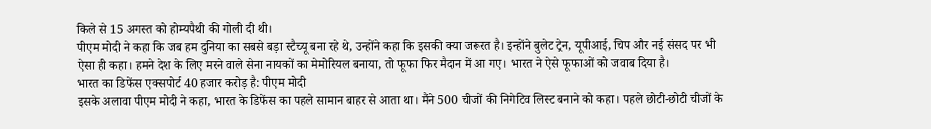किले से 15 अगस्त को होम्यपैथी की गोली दी थी।
पीएम मोदी ने कहा कि जब हम दुनिया का सबसे बड़ा स्टैच्यू बना रहे थे, उन्होंने कहा कि इसकी क्या जरूरत है। इन्होंने बुलेट ट्रेन, यूपीआई, चिप और नई संसद पर भी ऐसा ही कहा। हमने देश के लिए मरने वाले सेना नायकों का मेमोरियल बनाया, तो फूफा फिर मैदान में आ गए। भारत ने ऐसे फूफाओं को जवाब दिया है।
भारत का डिफेंस एक्सपोर्ट 40 हजार करोड़ है: पीएम मोदी
इसके अलावा पीएम मोदी ने कहा, भारत के डिफेंस का पहले सामान बाहर से आता था। मैंने 500 चीजों की निगेटिव लिस्ट बनाने को कहा। पहले छोटी-छोटी चीजों के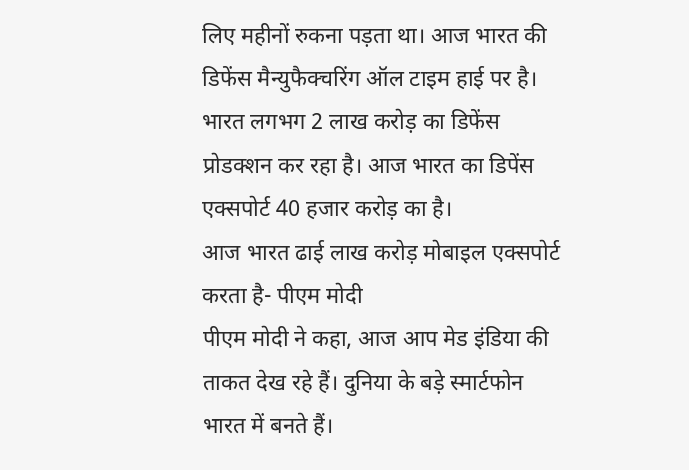लिए महीनों रुकना पड़ता था। आज भारत की डिफेंस मैन्युफैक्चरिंग ऑल टाइम हाई पर है। भारत लगभग 2 लाख करोड़ का डिफेंस प्रोडक्शन कर रहा है। आज भारत का डिपेंस एक्सपोर्ट 40 हजार करोड़ का है।
आज भारत ढाई लाख करोड़ मोबाइल एक्सपोर्ट करता है- पीएम मोदी
पीएम मोदी ने कहा, आज आप मेड इंडिया की ताकत देख रहे हैं। दुनिया के बड़े स्मार्टफोन भारत में बनते हैं।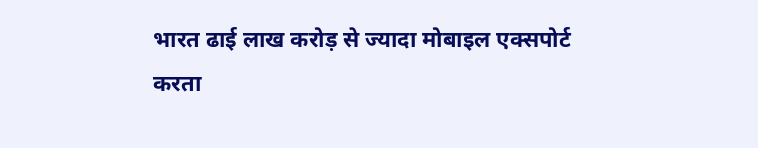भारत ढाई लाख करोड़ से ज्यादा मोबाइल एक्सपोर्ट करता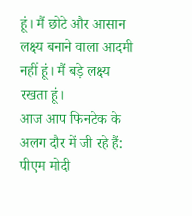हूं। मैं छोटे और आसान लक्ष्य बनाने वाला आदमी नहीं हूं। मैं बड़े लक्ष्य रखता हूं।
आज आप फिनटेक के अलग दौर में जी रहे हैं: पीएम मोदी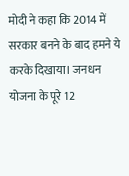मोदी ने कहा कि 2014 में सरकार बनने के बाद हमने ये करके दिखाया। जनधन योजना के पूरे 12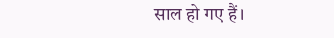साल हो गए हैं।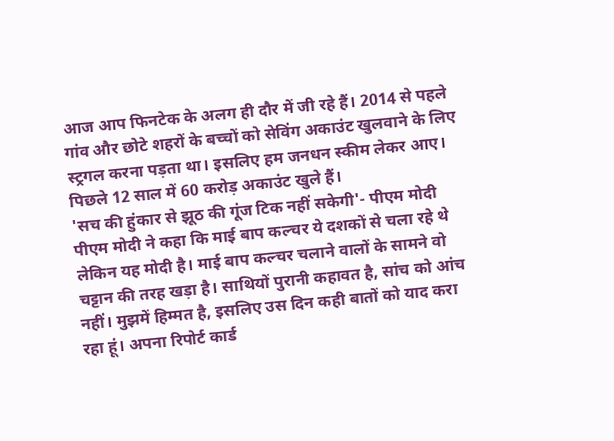आज आप फिनटेक के अलग ही दौर में जी रहे हैं। 2014 से पहले गांव और छोटे शहरों के बच्चों को सेविंग अकाउंट खुलवाने के लिए स्ट्रगल करना पड़ता था। इसलिए हम जनधन स्कीम लेकर आए। पिछले 12 साल में 60 करोड़ अकाउंट खुले हैं।
'सच की हुंकार से झूठ की गूंज टिक नहीं सकेगी'- पीएम मोदी
पीएम मोदी ने कहा कि माई बाप कल्चर ये दशकों से चला रहे थे लेकिन यह मोदी है। माई बाप कल्चर चलाने वालों के सामने वो चट्टान की तरह खड़ा है। साथियों पुरानी कहावत है, सांच को आंच नहीं। मुझमें हिम्मत है, इसलिए उस दिन कही बातों को याद करा रहा हूं। अपना रिपोर्ट कार्ड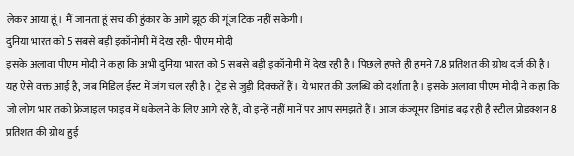लेकर आया हूं। मैं जानता हूं सच की हुंकार के आगे झूठ की गूंज टिक नहीं सकेगी।
दुनिया भारत को 5 सबसे बड़ी इकॉनोमी में देख रही- पीएम मोदी
इसके अलावा पीएम मोदी ने कहा कि अभी दुनिया भारत को 5 सबसे बड़ी इकॉनोमी में देख रही है। पिछले हफ्ते ही हमने 7.8 प्रतिशत की ग्रोथ दर्ज की है। यह ऐसे वक्त आई है, जब मिडिल ईस्ट में जंग चल रही है। ट्रेड से जुड़ी दिक्कतें हैं। ये भारत की उलब्धि को दर्शाता है। इसके अलावा पीएम मोदी ने कहा कि जो लोग भार तको फ्रेजाइल फाइव में धकेलने के लिए आगे रहे हैं, वो इन्हें नहीं मानें पर आप समझते हैं। आज कंज्यूमर डिमांड बढ़ रही है स्टील प्रोडक्शन 8 प्रतिशत की ग्रोथ हुई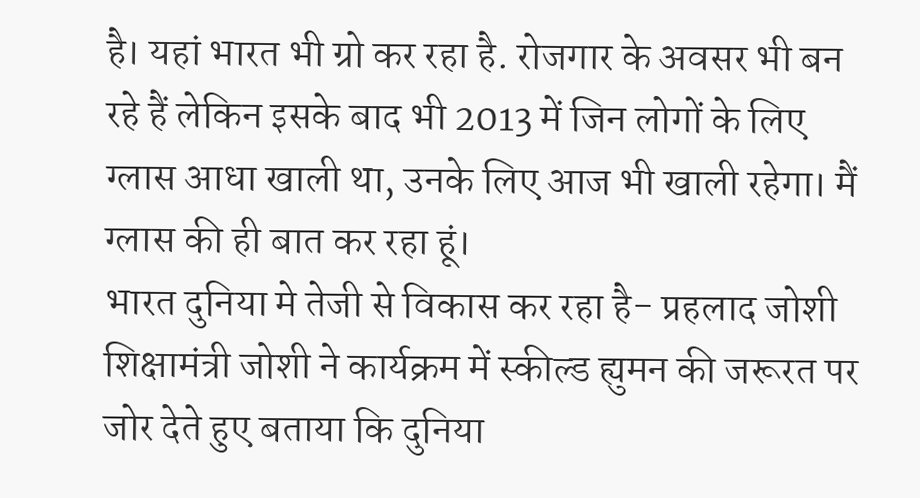है। यहां भारत भी ग्रो कर रहा है. रोजगार के अवसर भी बन रहे हैं लेकिन इसके बाद भी 2013 में जिन लोगों के लिए ग्लास आधा खाली था, उनके लिए आज भी खाली रहेगा। मैं ग्लास की ही बात कर रहा हूं।
भारत दुनिया मे तेजी से विकास कर रहा है- प्रहलाद जोशी
शिक्षामंत्री जोशी ने कार्यक्रम में स्कील्ड ह्युमन की जरूरत पर जोर देते हुए बताया कि दुनिया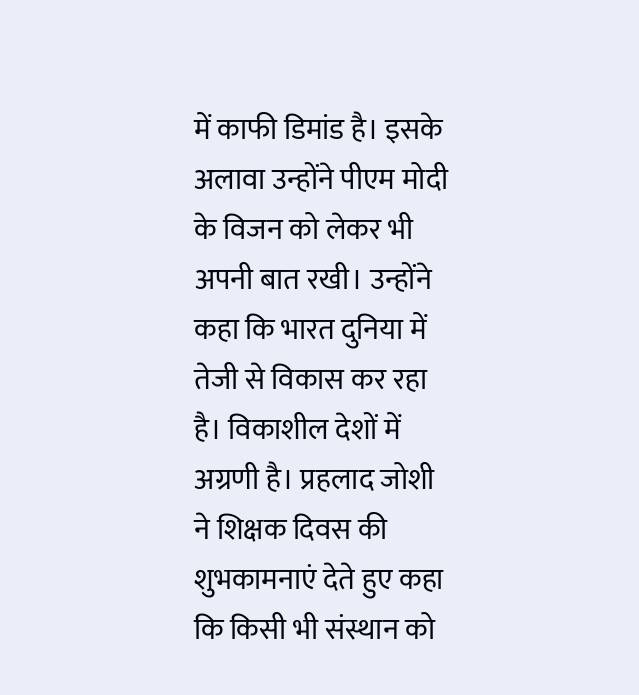में काफी डिमांड है। इसके अलावा उन्होंने पीएम मोदी के विजन को लेकर भी अपनी बात रखी। उन्होंने कहा कि भारत दुनिया में तेजी से विकास कर रहा है। विकाशील देशों में अग्रणी है। प्रहलाद जोशी ने शिक्षक दिवस की शुभकामनाएं देते हुए कहा कि किसी भी संस्थान को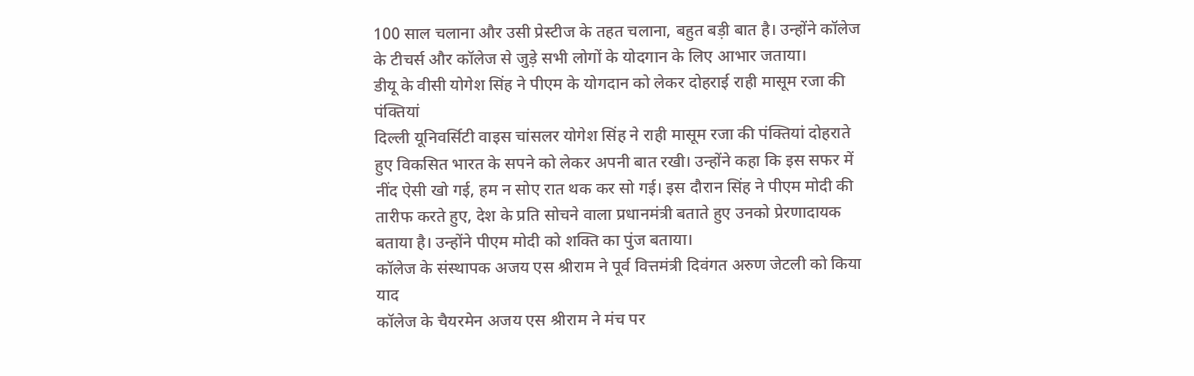100 साल चलाना और उसी प्रेस्टीज के तहत चलाना, बहुत बड़ी बात है। उन्होंने कॉलेज के टीचर्स और कॉलेज से जुड़े सभी लोगों के योदगान के लिए आभार जताया।
डीयू के वीसी योगेश सिंह ने पीएम के योगदान को लेकर दोहराई राही मासूम रजा की पंक्तियां
दिल्ली यूनिवर्सिटी वाइस चांसलर योगेश सिंह ने राही मासूम रजा की पंक्तियां दोहराते हुए विकसित भारत के सपने को लेकर अपनी बात रखी। उन्होंने कहा कि इस सफर में नींद ऐसी खो गई, हम न सोए रात थक कर सो गई। इस दौरान सिंह ने पीएम मोदी की तारीफ करते हुए, देश के प्रति सोचने वाला प्रधानमंत्री बताते हुए उनको प्रेरणादायक बताया है। उन्होंने पीएम मोदी को शक्ति का पुंज बताया।
कॉलेज के संस्थापक अजय एस श्रीराम ने पूर्व वित्तमंत्री दिवंगत अरुण जेटली को किया याद
कॉलेज के चैयरमेन अजय एस श्रीराम ने मंच पर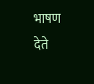भाषण देते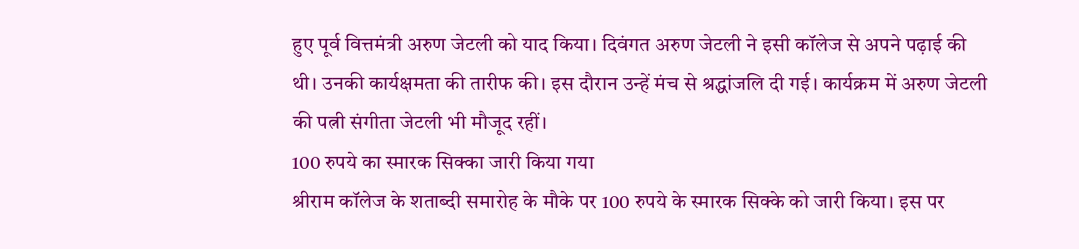हुए पूर्व वित्तमंत्री अरुण जेटली को याद किया। दिवंगत अरुण जेटली ने इसी कॉलेज से अपने पढ़ाई की थी। उनकी कार्यक्षमता की तारीफ की। इस दौरान उन्हें मंच से श्रद्धांजलि दी गई। कार्यक्रम में अरुण जेटली की पत्नी संगीता जेटली भी मौजूद रहीं।
100 रुपये का स्मारक सिक्का जारी किया गया
श्रीराम कॉलेज के शताब्दी समारोह के मौके पर 100 रुपये के स्मारक सिक्के को जारी किया। इस पर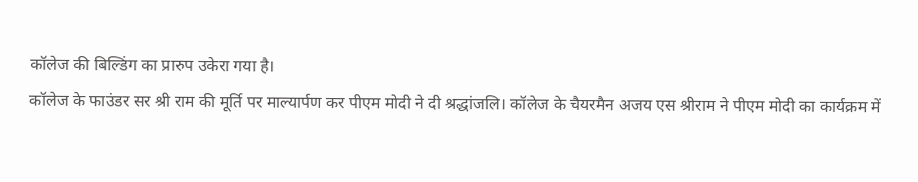कॉलेज की बिल्डिंग का प्रारुप उकेरा गया है।
कॉलेज के फाउंडर सर श्री राम की मूर्ति पर माल्यार्पण कर पीएम मोदी ने दी श्रद्धांजलि। कॉलेज के चैयरमैन अजय एस श्रीराम ने पीएम मोदी का कार्यक्रम में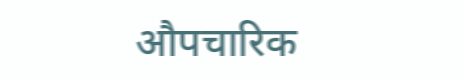औपचारिक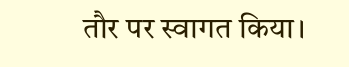तौर पर स्वागत किया।